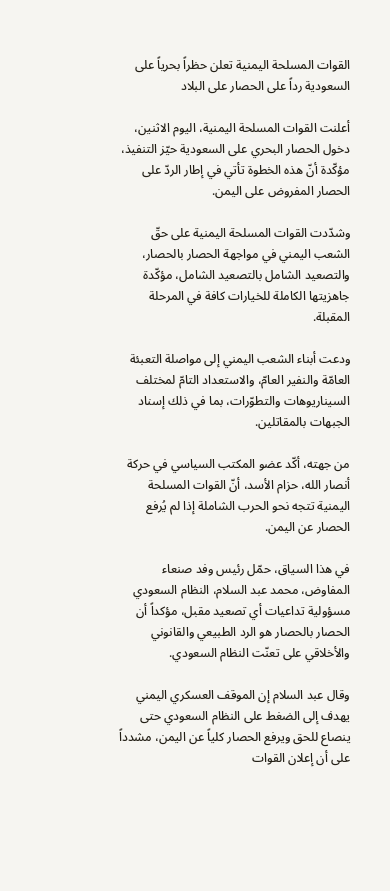القوات المسلحة اليمنية تعلن حظراً بحرياً على السعودية رداً على الحصار على البلاد

أعلنت القوات المسلحة اليمنية، اليوم الاثنين، دخول الحصار البحري على السعودية حيّز التنفيذ، مؤكّدة أنّ هذه الخطوة تأتي في إطار الردّ على الحصار المفروض على اليمن.

وشدّدت القوات المسلحة اليمنية على حقّ الشعب اليمني في مواجهة الحصار بالحصار، والتصعيد الشامل بالتصعيد الشامل، مؤكّدة جاهزيتها الكاملة للخيارات كافة في المرحلة المقبلة.

ودعت أبناء الشعب اليمني إلى مواصلة التعبئة العامّة والنفير العامّ، والاستعداد التامّ لمختلف السيناريوهات والتطوّرات، بما في ذلك إسناد الجبهات بالمقاتلين.

من جهته، أكّد عضو المكتب السياسي في حركة أنصار الله، حزام الأسد، أنّ القوات المسلحة اليمنية تتجه نحو الحرب الشاملة إذا لم يُرفع الحصار عن اليمن.

في هذا السياق، حمّل رئيس وفد صنعاء المفاوض، محمد عبد السلام، النظام السعودي مسؤولية تداعيات أي تصعيد مقبل، مؤكداً أن الحصار بالحصار هو الرد الطبيعي والقانوني والأخلاقي على تعنّت النظام السعودي.

وقال عبد السلام إن الموقف العسكري اليمني يهدف إلى الضغط على النظام السعودي حتى ينصاع للحق ويرفع الحصار كلياً عن اليمن، مشدداً على أن إعلان القوات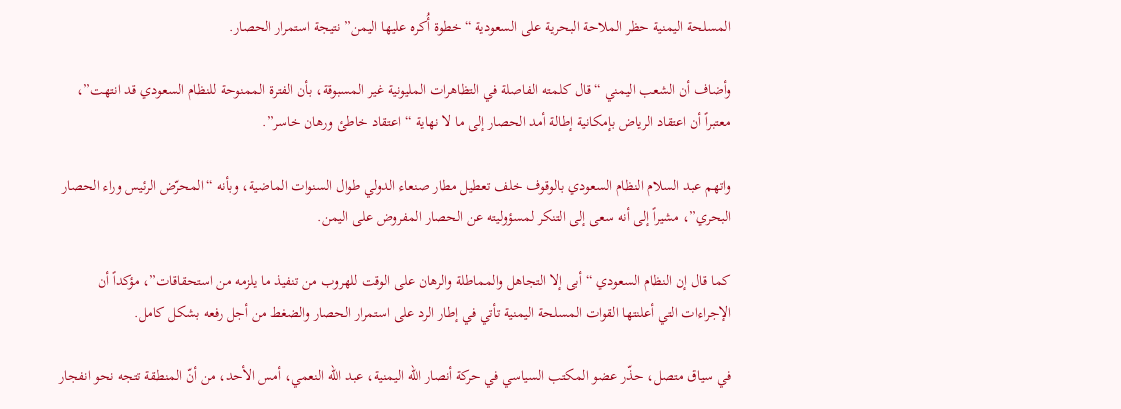المسلحة اليمنية حظر الملاحة البحرية على السعودية “خطوة أُكره عليها اليمن” نتيجة استمرار الحصار.

وأضاف أن الشعب اليمني “قال كلمته الفاصلة في التظاهرات المليونية غير المسبوقة، بأن الفترة الممنوحة للنظام السعودي قد انتهت”، معتبراً أن اعتقاد الرياض بإمكانية إطالة أمد الحصار إلى ما لا نهاية “اعتقاد خاطئ ورهان خاسر”.

واتهم عبد السلام النظام السعودي بالوقوف خلف تعطيل مطار صنعاء الدولي طوال السنوات الماضية، وبأنه “المحرّض الرئيس وراء الحصار البحري”، مشيراً إلى أنه سعى إلى التنكر لمسؤوليته عن الحصار المفروض على اليمن.

كما قال إن النظام السعودي “أبى إلا التجاهل والمماطلة والرهان على الوقت للهروب من تنفيذ ما يلزمه من استحقاقات”، مؤكداً أن الإجراءات التي أعلنتها القوات المسلحة اليمنية تأتي في إطار الرد على استمرار الحصار والضغط من أجل رفعه بشكل كامل.

في سياق متصل، حذّر عضو المكتب السياسي في حركة أنصار الله اليمنية، عبد الله النعمي، أمس الأحد، من أنّ المنطقة تتجه نحو انفجار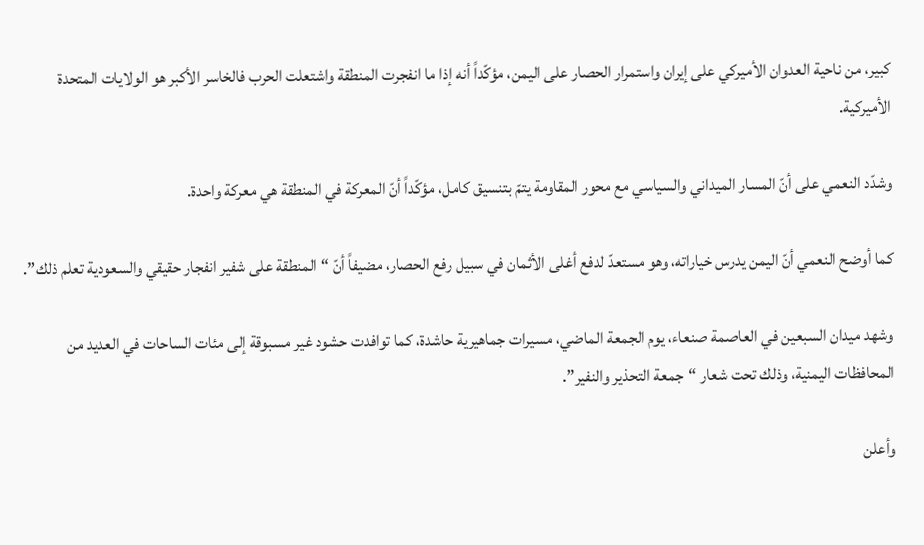كبير، من ناحية العدوان الأميركي على إيران واستمرار الحصار على اليمن، مؤكّداً أنه إذا ما انفجرت المنطقة واشتعلت الحرب فالخاسر الأكبر هو الولايات المتحدة الأميركية.

وشدّد النعمي على أنّ المسار الميداني والسياسي مع محور المقاومة يتمّ بتنسيق كامل، مؤكّداً أنّ المعركة في المنطقة هي معركة واحدة.

كما أوضح النعمي أنّ اليمن يدرس خياراته، وهو مستعدّ لدفع أغلى الأثمان في سبيل رفع الحصار، مضيفاً أنّ “المنطقة على شفير انفجار حقيقي والسعودية تعلم ذلك”.

وشهد ميدان السبعين في العاصمة صنعاء، يوم الجمعة الماضي، مسيرات جماهيرية حاشدة، كما توافدت حشود غير مسبوقة إلى مئات الساحات في العديد من المحافظات اليمنية، وذلك تحت شعار “جمعة التحذير والنفير”.

وأعلن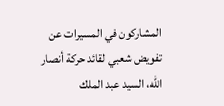المشاركون في المسيرات عن تفويض شعبي لقائد حركة أنصار الله، السيد عبد الملك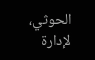الحوثي، لإدارة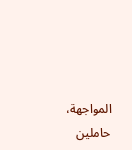المواجهة، حاملين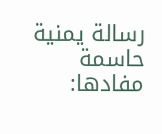رسالة يمنية حاسمة مفادها: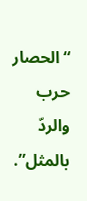“الحصار حرب والردّ بالمثل”.